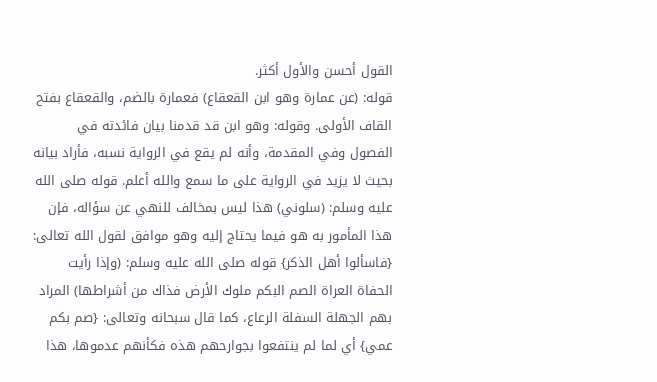القول أحسن والأول أكثر.
قوله: (عن عمارة وهو ابن القعقاع) فعمارة بالضم، والقعقاع بفتح القاف الأولى. وقوله: وهو ابن قد قدمنا بيان فائدته في الفصول وفي المقدمة، وأنه لم يقع في الرواية نسبه، فأراد بيانه بحيث لا يزيد في الرواية على ما سمع والله أعلم. قوله صلى الله عليه وسلم: (سلوني) هذا ليس بمخالف للنهي عن سؤاله، فإن هذا المأمور به هو فيما يحتاج إليه وهو موافق لقول الله تعالى: {فاسألوا أهل الذكر} قوله صلى الله عليه وسلم: (وإذا رأيت الحفاة العراة الصم البكم ملوك الأرض فذاك من أشراطها) المراد بهم الجهلة السفلة الرعاع، كما قال سبحانه وتعالى: {صم بكم عمي} أي لما لم ينتفعوا بجوارحهم هذه فكأنهم عدموها، هذا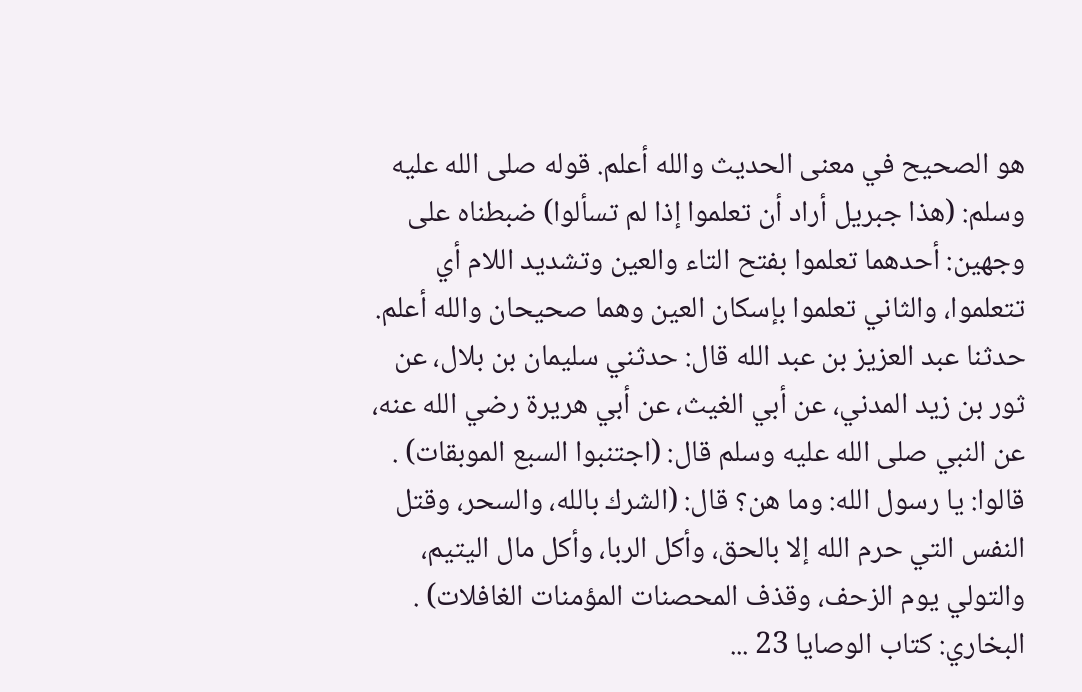هو الصحيح في معنى الحديث والله أعلم. قوله صلى الله عليه وسلم: (هذا جبريل أراد أن تعلموا إذا لم تسألوا) ضبطناه على وجهين: أحدهما تعلموا بفتح التاء والعين وتشديد اللام أي تتعلموا، والثاني تعلموا بإسكان العين وهما صحيحان والله أعلم.
حدثنا عبد العزيز بن عبد الله قال: حدثني سليمان بن بلال، عن ثور بن زيد المدني، عن أبي الغيث، عن أبي هريرة رضي الله عنه،
عن النبي صلى الله عليه وسلم قال: (اجتنبوا السبع الموبقات) . قالوا: يا رسول الله: وما هن؟ قال: (الشرك بالله، والسحر، وقتل النفس التي حرم الله إلا بالحق، وأكل الربا، وأكل مال اليتيم، والتولي يوم الزحف، وقذف المحصنات المؤمنات الغافلات) .
البخاري: كتاب الوصايا 23 ...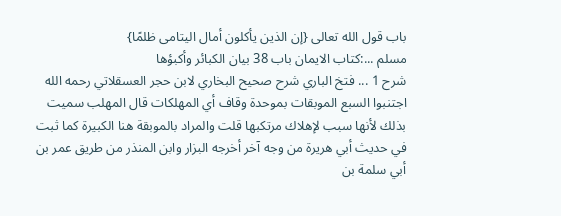باب قول الله تعالى {إن الذين يأكلون أمال اليتامى ظلمًا}
مسلم ...:كتاب الايمان باب 38 بيان الكبائر وأكبؤها
شرح 1 ... فتخ الباري شرح صحيح البخاري لابن حجر العسقلاتي رحمه الله
اجتنبوا السبع الموبقات بموحدة وقاف أي المهلكات قال المهلب سميت بذلك لأنها سبب لإهلاك مرتكبها قلت والمراد بالموبقة هنا الكبيرة كما ثبت في حديث أبي هريرة من وجه آخر أخرجه البزار وابن المنذر من طريق عمر بن أبي سلمة بن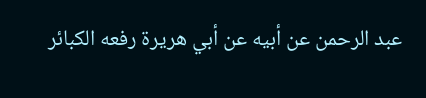عبد الرحمن عن أبيه عن أبي هريرة رفعه الكبائر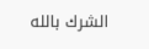الشرك بالله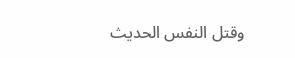وقتل النفس الحديث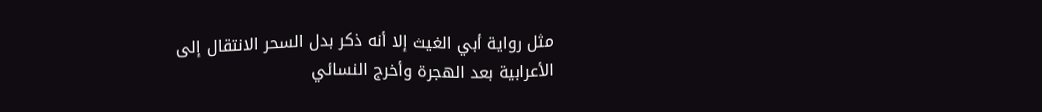مثل رواية أبي الغيث إلا أنه ذكر بدل السحر الانتقال إلى الأعرابية بعد الهجرة وأخرج النسائي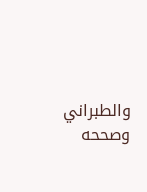والطبراني وصححه